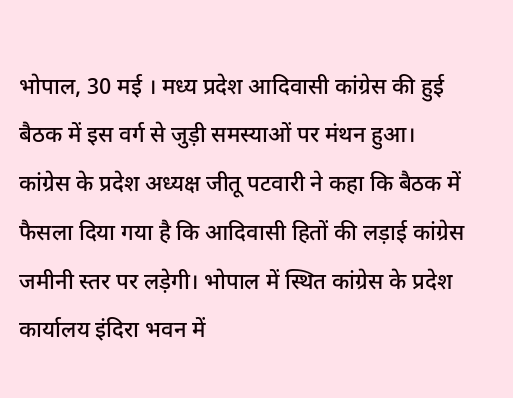भोपाल, 30 मई । मध्य प्रदेश आदिवासी कांग्रेस की हुई बैठक में इस वर्ग से जुड़ी समस्याओं पर मंथन हुआ। कांग्रेस के प्रदेश अध्यक्ष जीतू पटवारी ने कहा कि बैठक में फैसला दिया गया है कि आदिवासी हितों की लड़ाई कांग्रेस जमीनी स्तर पर लड़ेगी। भोपाल में स्थित कांग्रेस के प्रदेश कार्यालय इंदिरा भवन में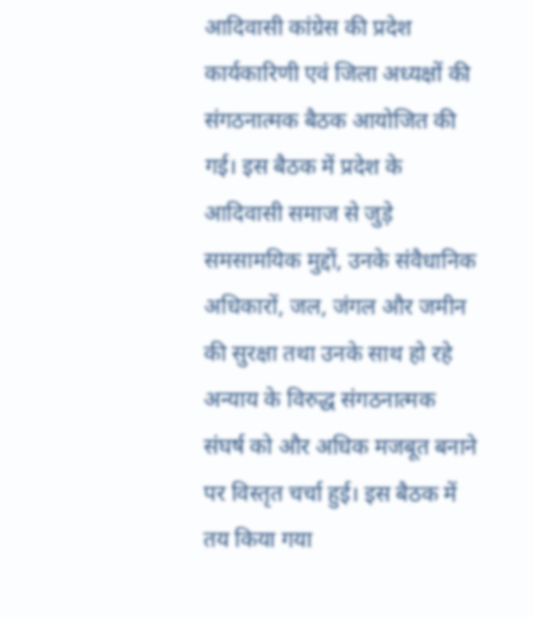आदिवासी कांग्रेस की प्रदेश कार्यकारिणी एवं जिला अध्यक्षों की संगठनात्मक बैठक आयोजित की गई। इस बैठक में प्रदेश के आदिवासी समाज से जुड़े समसामयिक मुद्दों, उनके संवैधानिक अधिकारों, जल, जंगल और जमीन की सुरक्षा तथा उनके साथ हो रहे अन्याय के विरुद्ध संगठनात्मक संघर्ष को और अधिक मजबूत बनाने पर विस्तृत चर्चा हुई। इस बैठक में तय किया गया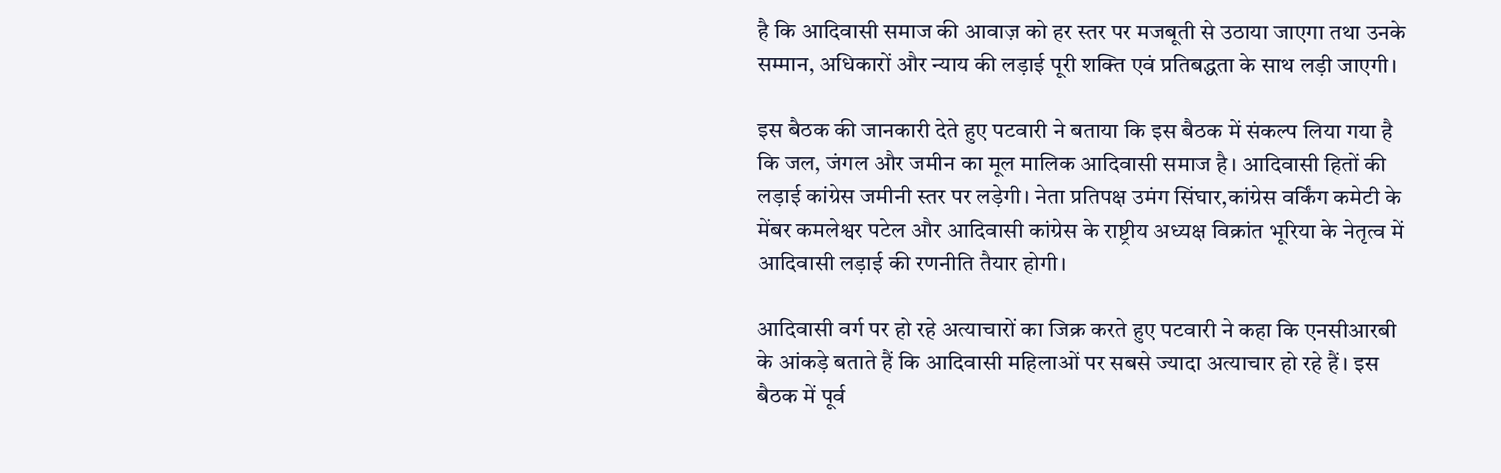है कि आदिवासी समाज की आवाज़ को हर स्तर पर मजबूती से उठाया जाएगा तथा उनके सम्मान, अधिकारों और न्याय की लड़ाई पूरी शक्ति एवं प्रतिबद्धता के साथ लड़ी जाएगी।

इस बैठक की जानकारी देते हुए पटवारी ने बताया कि इस बैठक में संकल्प लिया गया है कि जल, जंगल और जमीन का मूल मालिक आदिवासी समाज है। आदिवासी हितों की लड़ाई कांग्रेस जमीनी स्तर पर लड़ेगी। नेता प्रतिपक्ष उमंग सिंघार,कांग्रेस वर्किंग कमेटी के मेंबर कमलेश्वर पटेल और आदिवासी कांग्रेस के राष्ट्रीय अध्यक्ष विक्रांत भूरिया के नेतृत्व में आदिवासी लड़ाई की रणनीति तैयार होगी।

आदिवासी वर्ग पर हो रहे अत्याचारों का जिक्र करते हुए पटवारी ने कहा कि एनसीआरबी के आंकड़े बताते हैं कि आदिवासी महिलाओं पर सबसे ज्यादा अत्याचार हो रहे हैं। इस बैठक में पूर्व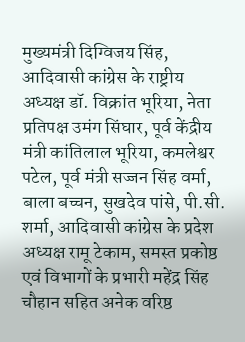मुख्यमंत्री दिग्विजय सिंह, आदिवासी कांग्रेस के राष्ट्रीय अध्यक्ष डॉ. विक्रांत भूरिया, नेता प्रतिपक्ष उमंग सिंघार, पूर्व केंद्रीय मंत्री कांतिलाल भूरिया, कमलेश्वर पटेल, पूर्व मंत्री सज्जन सिंह वर्मा, बाला बच्चन, सुखदेव पांसे, पी.सी. शर्मा, आदिवासी कांग्रेस के प्रदेश अध्यक्ष रामू टेकाम, समस्त प्रकोष्ठ एवं विभागों के प्रभारी महेंद्र सिंह चौहान सहित अनेक वरिष्ठ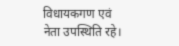विधायकगण एवं नेता उपस्थिति रहे।